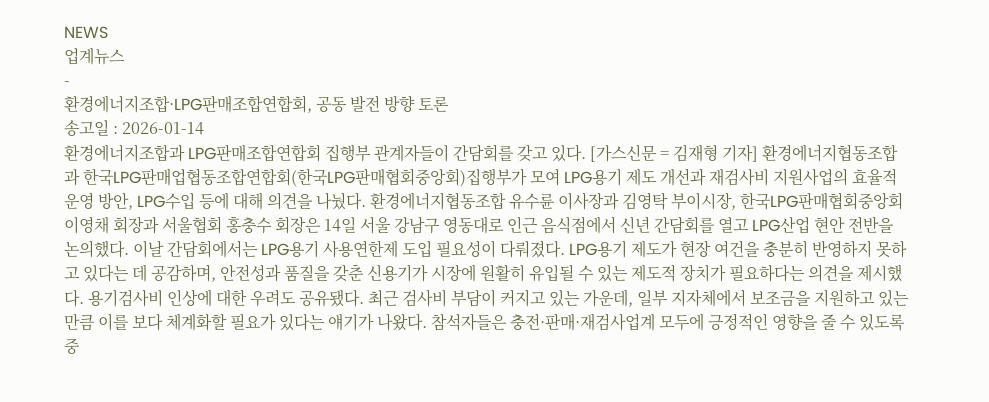NEWS
업계뉴스
-
환경에너지조합·LPG판매조합연합회, 공동 발전 방향 토론
송고일 : 2026-01-14
환경에너지조합과 LPG판매조합연합회 집행부 관계자들이 간담회를 갖고 있다. [가스신문 = 김재형 기자] 환경에너지협동조합과 한국LPG판매업협동조합연합회(한국LPG판매협회중앙회)집행부가 모여 LPG용기 제도 개선과 재검사비 지원사업의 효율적 운영 방안, LPG수입 등에 대해 의견을 나눴다. 환경에너지협동조합 유수륜 이사장과 김영탁 부이시장, 한국LPG판매협회중앙회 이영채 회장과 서울협회 홍충수 회장은 14일 서울 강남구 영동대로 인근 음식점에서 신년 간담회를 열고 LPG산업 현안 전반을 논의했다. 이날 간담회에서는 LPG용기 사용연한제 도입 필요성이 다뤄졌다. LPG용기 제도가 현장 여건을 충분히 반영하지 못하고 있다는 데 공감하며, 안전성과 품질을 갖춘 신용기가 시장에 원활히 유입될 수 있는 제도적 장치가 필요하다는 의견을 제시했다. 용기검사비 인상에 대한 우려도 공유됐다. 최근 검사비 부담이 커지고 있는 가운데, 일부 지자체에서 보조금을 지원하고 있는 만큼 이를 보다 체계화할 필요가 있다는 얘기가 나왔다. 참석자들은 충전·판매·재검사업계 모두에 긍정적인 영향을 줄 수 있도록 중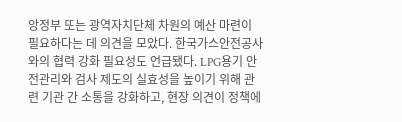앙정부 또는 광역자치단체 차원의 예산 마련이 필요하다는 데 의견을 모았다. 한국가스안전공사와의 협력 강화 필요성도 언급됐다. LPG용기 안전관리와 검사 제도의 실효성을 높이기 위해 관련 기관 간 소통을 강화하고, 현장 의견이 정책에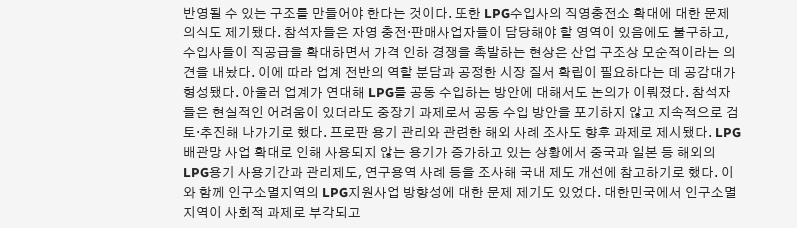반영될 수 있는 구조를 만들어야 한다는 것이다. 또한 LPG수입사의 직영충전소 확대에 대한 문제의식도 제기됐다. 참석자들은 자영 충전·판매사업자들이 담당해야 할 영역이 있음에도 불구하고, 수입사들이 직공급을 확대하면서 가격 인하 경쟁을 촉발하는 현상은 산업 구조상 모순적이라는 의견을 내놨다. 이에 따라 업계 전반의 역할 분담과 공정한 시장 질서 확립이 필요하다는 데 공감대가 형성됐다. 아울러 업계가 연대해 LPG를 공동 수입하는 방안에 대해서도 논의가 이뤄졌다. 참석자들은 현실적인 어려움이 있더라도 중장기 과제로서 공동 수입 방안을 포기하지 않고 지속적으로 검토·추진해 나가기로 했다. 프로판 용기 관리와 관련한 해외 사례 조사도 향후 과제로 제시됐다. LPG배관망 사업 확대로 인해 사용되지 않는 용기가 증가하고 있는 상황에서 중국과 일본 등 해외의 LPG용기 사용기간과 관리제도, 연구용역 사례 등을 조사해 국내 제도 개선에 참고하기로 했다. 이와 함께 인구소멸지역의 LPG지원사업 방향성에 대한 문제 제기도 있었다. 대한민국에서 인구소멸지역이 사회적 과제로 부각되고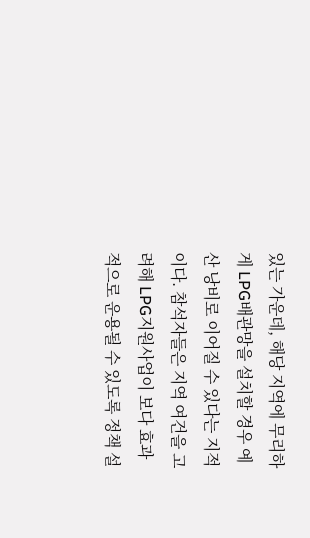있는 가운데, 해당 지역에 무리하게 LPG배관망을 설치할 경우 예산 낭비로 이어질 수 있다는 지적이다. 참석자들은 지역 여건을 고려해 LPG지원사업이 보다 효과적으로 운용될 수 있도록 정책 설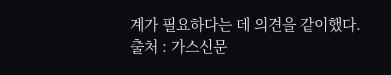계가 필요하다는 데 의견을 같이했다.
출처 : 가스신문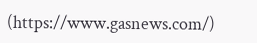(https://www.gasnews.com/)